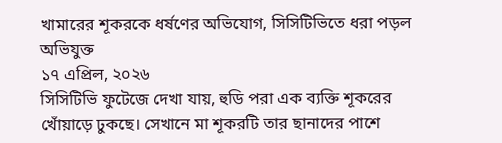খামারের শূকরকে ধর্ষণের অভিযোগ, সিসিটিভিতে ধরা পড়ল অভিযুক্ত
১৭ এপ্রিল, ২০২৬
সিসিটিভি ফুটেজে দেখা যায়, হুডি পরা এক ব্যক্তি শূকরের খোঁয়াড়ে ঢুকছে। সেখানে মা শূকরটি তার ছানাদের পাশে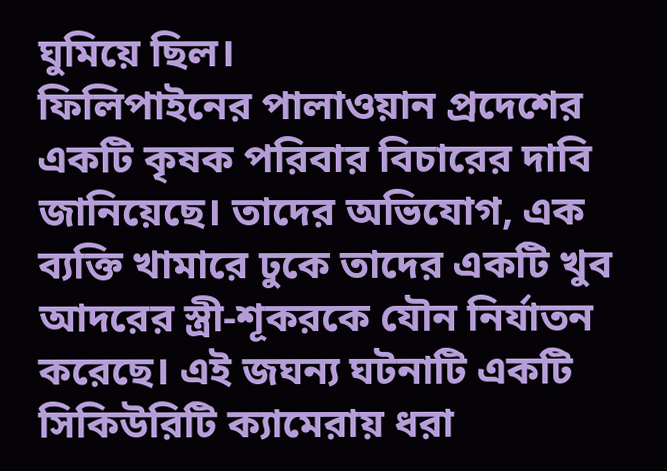ঘুমিয়ে ছিল।
ফিলিপাইনের পালাওয়ান প্রদেশের একটি কৃষক পরিবার বিচারের দাবি জানিয়েছে। তাদের অভিযোগ, এক ব্যক্তি খামারে ঢুকে তাদের একটি খুব আদরের স্ত্রী-শূকরকে যৌন নির্যাতন করেছে। এই জঘন্য ঘটনাটি একটি সিকিউরিটি ক্যামেরায় ধরা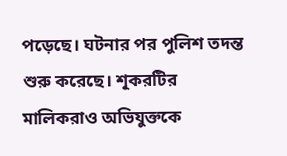পড়েছে। ঘটনার পর পুলিশ তদন্ত শুরু করেছে। শূকরটির মালিকরাও অভিযুক্তকে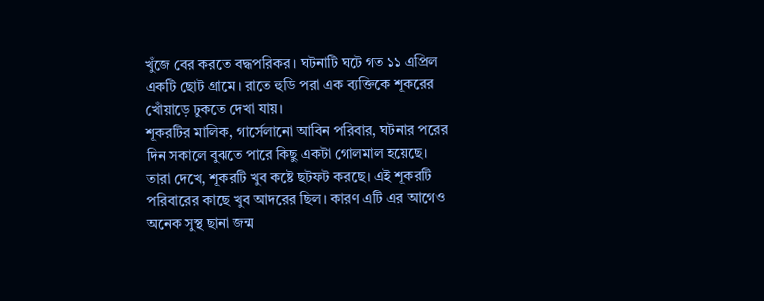খুঁজে বের করতে বদ্ধপরিকর। ঘটনাটি ঘটে গত ১১ এপ্রিল একটি ছোট গ্রামে। রাতে হুডি পরা এক ব্যক্তিকে শূকরের খোঁয়াড়ে ঢুকতে দেখা যায়।
শূকরটির মালিক, গার্সেলানো আবিন পরিবার, ঘটনার পরের দিন সকালে বুঝতে পারে কিছু একটা গোলমাল হয়েছে। তারা দেখে, শূকরটি খুব কষ্টে ছটফট করছে। এই শূকরটি পরিবারের কাছে খুব আদরের ছিল। কারণ এটি এর আগেও অনেক সুস্থ ছানা জন্ম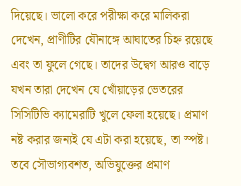দিয়েছে। ভালো করে পরীক্ষা করে মালিকরা দেখেন, প্রাণীটির যৌনাঙ্গে আঘাতের চিহ্ন রয়েছে এবং তা ফুলে গেছে। তাদের উদ্বেগ আরও বাড়ে যখন তারা দেখেন যে খোঁয়াড়ের ভেতরের সিসিটিভি ক্যামেরাটি খুলে ফেলা হয়েছে। প্রমাণ নষ্ট করার জন্যই যে এটা করা হয়েছে, তা স্পষ্ট।
তবে সৌভাগ্যবশত, অভিযুক্তের প্রমাণ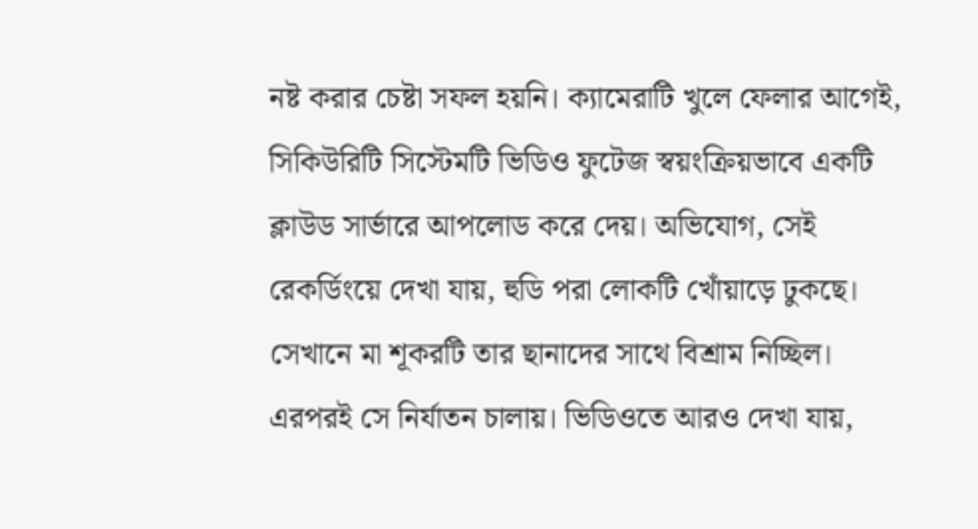নষ্ট করার চেষ্টা সফল হয়নি। ক্যামেরাটি খুলে ফেলার আগেই, সিকিউরিটি সিস্টেমটি ভিডিও ফুটেজ স্বয়ংক্রিয়ভাবে একটি ক্লাউড সার্ভারে আপলোড করে দেয়। অভিযোগ, সেই রেকর্ডিংয়ে দেখা যায়, হুডি পরা লোকটি খোঁয়াড়ে ঢুকছে। সেখানে মা শূকরটি তার ছানাদের সাথে বিশ্রাম নিচ্ছিল। এরপরই সে নির্যাতন চালায়। ভিডিওতে আরও দেখা যায়,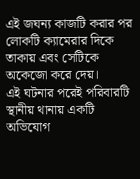এই জঘন্য কাজটি করার পর লোকটি ক্যামেরার দিকে তাকায় এবং সেটিকে অকেজো করে দেয়।
এই ঘটনার পরেই পরিবারটি স্থানীয় থানায় একটি অভিযোগ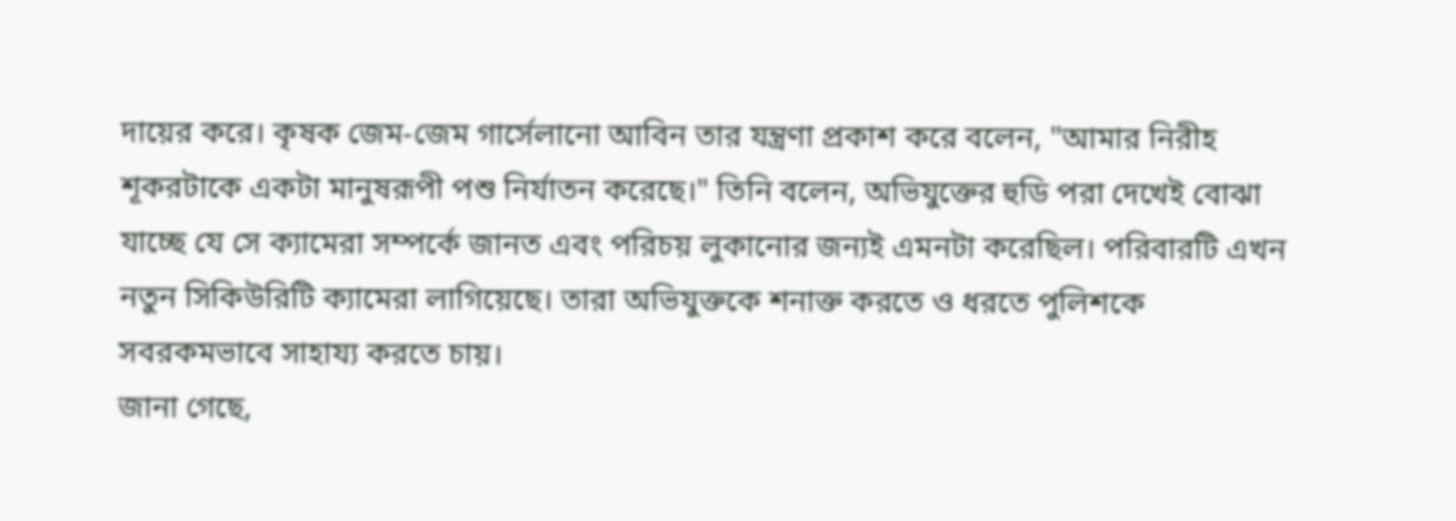দায়ের করে। কৃষক জেম-জেম গার্সেলানো আবিন তার যন্ত্রণা প্রকাশ করে বলেন, "আমার নিরীহ শূকরটাকে একটা মানুষরূপী পশু নির্যাতন করেছে।" তিনি বলেন, অভিযুক্তের হুডি পরা দেখেই বোঝা যাচ্ছে যে সে ক্যামেরা সম্পর্কে জানত এবং পরিচয় লুকানোর জন্যই এমনটা করেছিল। পরিবারটি এখন নতুন সিকিউরিটি ক্যামেরা লাগিয়েছে। তারা অভিযুক্তকে শনাক্ত করতে ও ধরতে পুলিশকে সবরকমভাবে সাহায্য করতে চায়।
জানা গেছে,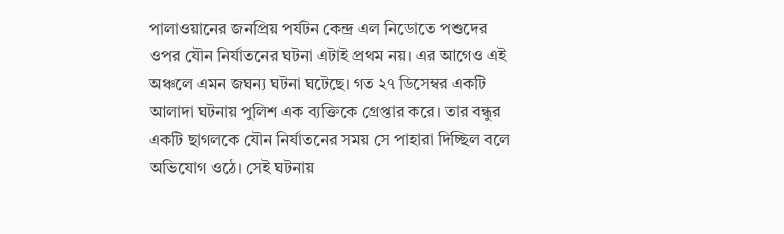পালাওয়ানের জনপ্রিয় পর্যটন কেন্দ্র এল নিডোতে পশুদের ওপর যৌন নির্যাতনের ঘটনা এটাই প্রথম নয়। এর আগেও এই অঞ্চলে এমন জঘন্য ঘটনা ঘটেছে। গত ২৭ ডিসেম্বর একটি আলাদা ঘটনায় পুলিশ এক ব্যক্তিকে গ্রেপ্তার করে। তার বন্ধুর একটি ছাগলকে যৌন নির্যাতনের সময় সে পাহারা দিচ্ছিল বলে অভিযোগ ওঠে। সেই ঘটনায়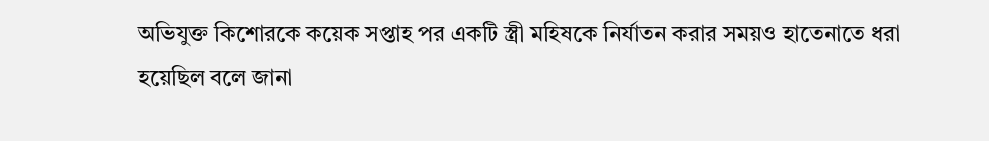অভিযুক্ত কিশোরকে কয়েক সপ্তাহ পর একটি স্ত্রী মহিষকে নির্যাতন করার সময়ও হাতেনাতে ধরা হয়েছিল বলে জানা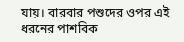যায়। বারবার পশুদের ওপর এই ধরনের পাশবিক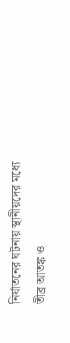নির্যাতনের ঘটনায় স্থানীয়দের মধ্যে তীব্র আতঙ্ক ও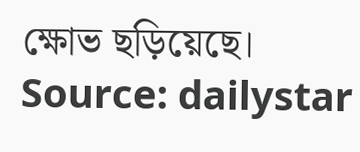ক্ষোভ ছড়িয়েছে।
Source: dailystar